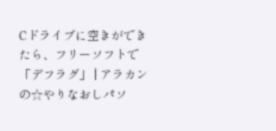Cドライブに空きができたら、フリーソフトで「デフラグ」 | アラカンの☆やりなおしパソ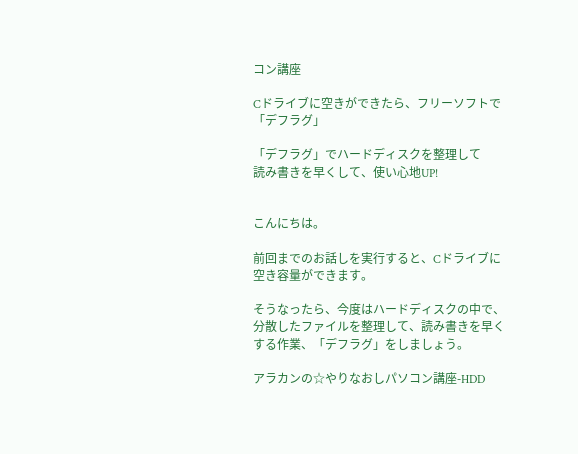コン講座

Cドライブに空きができたら、フリーソフトで「デフラグ」

「デフラグ」でハードディスクを整理して
読み書きを早くして、使い心地UP!


こんにちは。

前回までのお話しを実行すると、Cドライブに空き容量ができます。

そうなったら、今度はハードディスクの中で、分散したファイルを整理して、読み書きを早くする作業、「デフラグ」をしましょう。

アラカンの☆やりなおしパソコン講座-HDD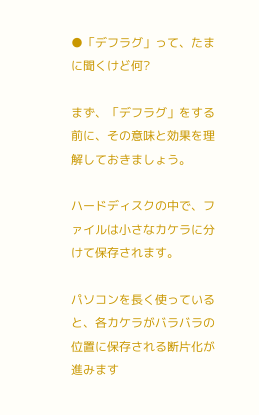●「デフラグ」って、たまに聞くけど何?

まず、「デフラグ」をする前に、その意味と効果を理解しておきましょう。

ハードディスクの中で、ファイルは小さなカケラに分けて保存されます。

パソコンを長く使っていると、各カケラがバラバラの位置に保存される断片化が進みます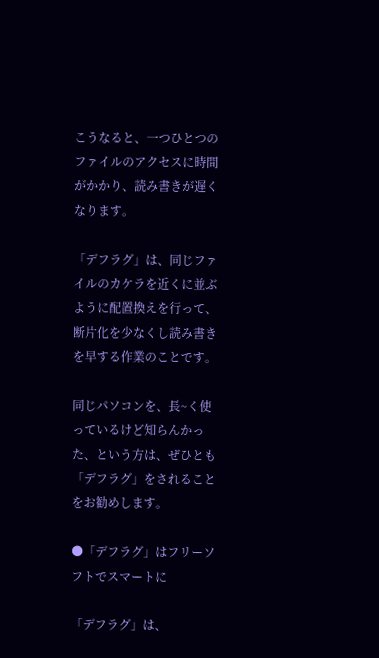こうなると、一つひとつのファイルのアクセスに時間がかかり、読み書きが遅くなります。

「デフラグ」は、同じファイルのカケラを近くに並ぶように配置換えを行って、断片化を少なくし読み書きを早する作業のことです。

同じパソコンを、長~く使っているけど知らんかった、という方は、ぜひとも「デフラグ」をされることをお勧めします。

●「デフラグ」はフリーソフトでスマートに

「デフラグ」は、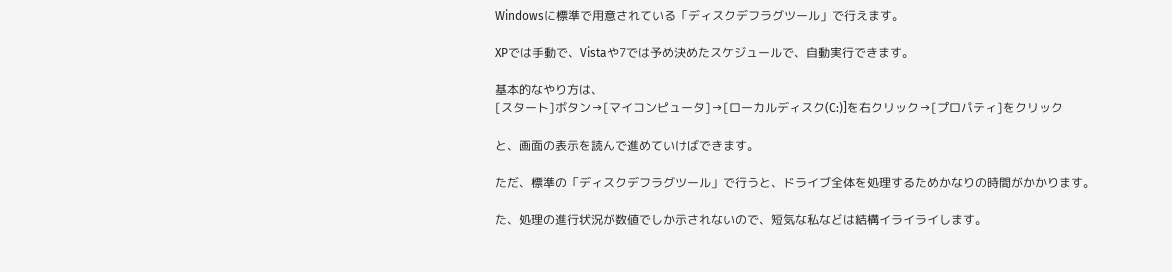Windowsに標準で用意されている「ディスクデフラグツール」で行えます。

XPでは手動で、Vistaや7では予め決めたスケジュールで、自動実行できます。

基本的なやり方は、
[スタート]ボタン→[マイコンピュータ]→[ローカルディスク(C:)]を右クリック→[プロパティ]をクリック

と、画面の表示を読んで進めていけばできます。

ただ、標準の「ディスクデフラグツール」で行うと、ドライブ全体を処理するためかなりの時間がかかります。

た、処理の進行状況が数値でしか示されないので、短気な私などは結構イライライします。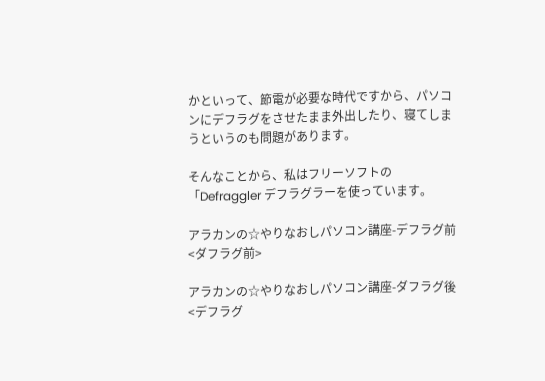かといって、節電が必要な時代ですから、パソコンにデフラグをさせたまま外出したり、寝てしまうというのも問題があります。

そんなことから、私はフリーソフトの「Defraggler デフラグラーを使っています。

アラカンの☆やりなおしパソコン講座-デフラグ前
<ダフラグ前>

アラカンの☆やりなおしパソコン講座-ダフラグ後
<デフラグ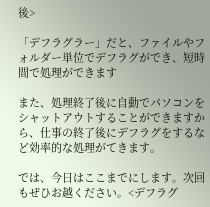後>

「デフラグラー」だと、ファイルやフォルダー単位でデフラグができ、短時間で処理ができます

また、処理終了後に自動でパソコンをシャットアウトすることができますから、仕事の終了後にデフラグをするなど効率的な処理がてきます。

では、今日はここまでにします。次回もぜひお越ください。<デフラグ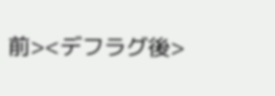前><デフラグ後>